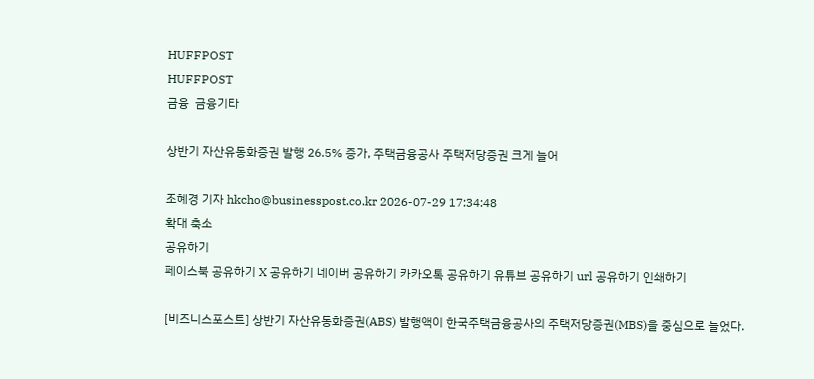HUFFPOST
HUFFPOST
금융  금융기타

상반기 자산유동화증권 발행 26.5% 증가, 주택금융공사 주택저당증권 크게 늘어

조혜경 기자 hkcho@businesspost.co.kr 2026-07-29 17:34:48
확대 축소
공유하기
페이스북 공유하기 X 공유하기 네이버 공유하기 카카오톡 공유하기 유튜브 공유하기 url 공유하기 인쇄하기

[비즈니스포스트] 상반기 자산유동화증권(ABS) 발행액이 한국주택금융공사의 주택저당증권(MBS)을 중심으로 늘었다.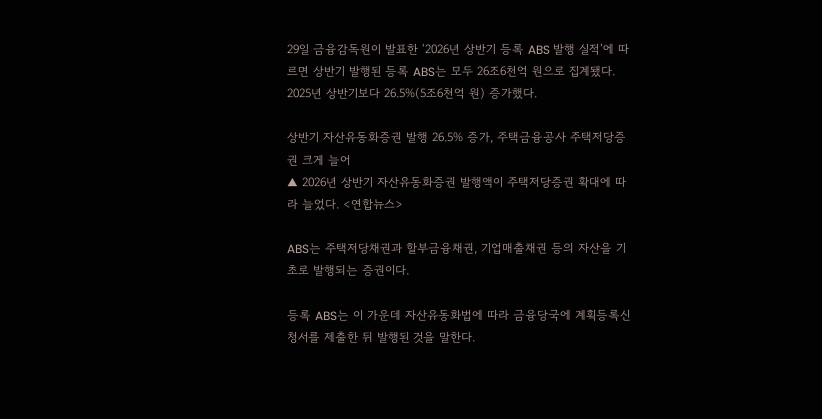29일 금융감독원이 발표한 ‘2026년 상반기 등록 ABS 발행 실적’에 따르면 상반기 발행된 등록 ABS는 모두 26조6천억 원으로 집계됐다. 2025년 상반기보다 26.5%(5조6천억 원) 증가했다.

상반기 자산유동화증권 발행 26.5% 증가, 주택금융공사 주택저당증권 크게 늘어
▲ 2026년 상반기 자산유동화증권 발행액이 주택저당증권 확대에 따라 늘었다. <연합뉴스>

ABS는 주택저당채권과 할부금융채권, 기업매출채권 등의 자산을 기초로 발행되는 증권이다.

등록 ABS는 이 가운데 자산유동화법에 따라 금융당국에 계획등록신청서를 제출한 뒤 발행된 것을 말한다.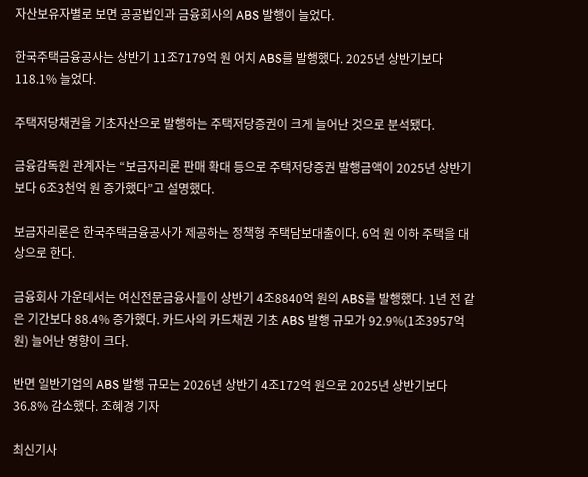자산보유자별로 보면 공공법인과 금융회사의 ABS 발행이 늘었다.

한국주택금융공사는 상반기 11조7179억 원 어치 ABS를 발행했다. 2025년 상반기보다 118.1% 늘었다.

주택저당채권을 기초자산으로 발행하는 주택저당증권이 크게 늘어난 것으로 분석됐다.

금융감독원 관계자는 “보금자리론 판매 확대 등으로 주택저당증권 발행금액이 2025년 상반기보다 6조3천억 원 증가했다”고 설명했다.

보금자리론은 한국주택금융공사가 제공하는 정책형 주택담보대출이다. 6억 원 이하 주택을 대상으로 한다.

금융회사 가운데서는 여신전문금융사들이 상반기 4조8840억 원의 ABS를 발행했다. 1년 전 같은 기간보다 88.4% 증가했다. 카드사의 카드채권 기초 ABS 발행 규모가 92.9%(1조3957억 원) 늘어난 영향이 크다.

반면 일반기업의 ABS 발행 규모는 2026년 상반기 4조172억 원으로 2025년 상반기보다 36.8% 감소했다. 조혜경 기자

최신기사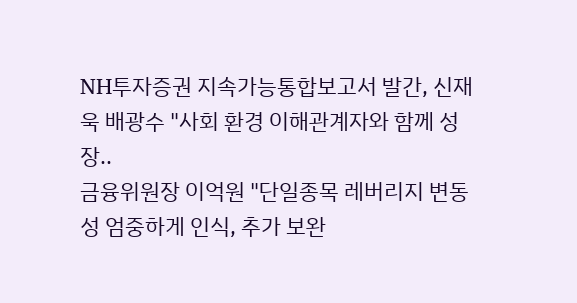NH투자증권 지속가능통합보고서 발간, 신재욱 배광수 "사회 환경 이해관계자와 함께 성장..
금융위원장 이억원 "단일종목 레버리지 변동성 엄중하게 인식, 추가 보완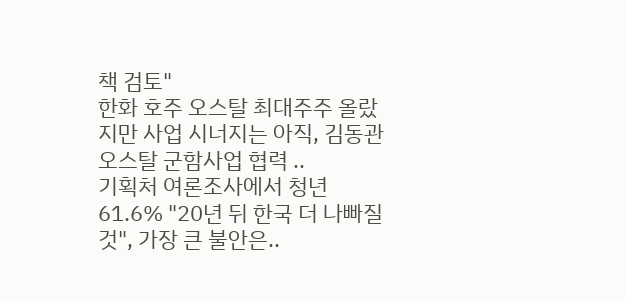책 검토"
한화 호주 오스탈 최대주주 올랐지만 사업 시너지는 아직, 김동관 오스탈 군함사업 협력 ..
기획처 여론조사에서 청년 61.6% "20년 뒤 한국 더 나빠질 것", 가장 큰 불안은..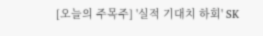[오늘의 주목주] '실적 기대치 하회' SK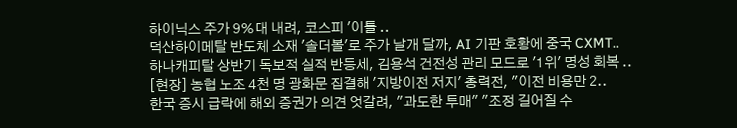하이닉스 주가 9%대 내려, 코스피 '이틀 ..
덕산하이메탈 반도체 소재 '솔더볼'로 주가 날개 달까, AI 기판 호황에 중국 CXMT..
하나캐피탈 상반기 독보적 실적 반등세, 김용석 건전성 관리 모드로 '1위' 명성 회복 ..
[현장] 농협 노조 4천 명 광화문 집결해 '지방이전 저지' 총력전, "이전 비용만 2..
한국 증시 급락에 해외 증권가 의견 엇갈려, "과도한 투매" "조정 길어질 수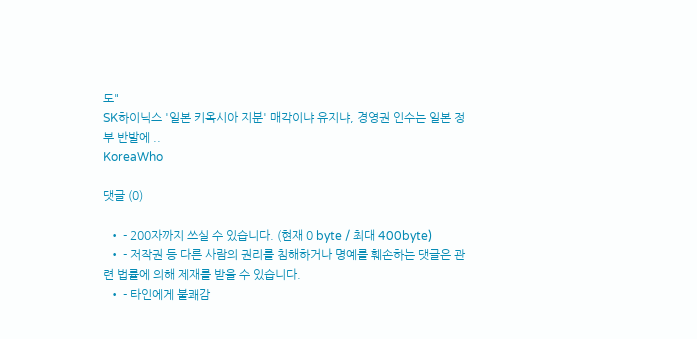도"
SK하이닉스 '일본 키옥시아 지분' 매각이냐 유지냐, 경영권 인수는 일본 정부 반발에 ..
KoreaWho

댓글 (0)

  • - 200자까지 쓰실 수 있습니다. (현재 0 byte / 최대 400byte)
  • - 저작권 등 다른 사람의 권리를 침해하거나 명예를 훼손하는 댓글은 관련 법률에 의해 제재를 받을 수 있습니다.
  • - 타인에게 불쾌감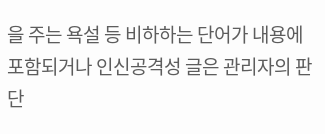을 주는 욕설 등 비하하는 단어가 내용에 포함되거나 인신공격성 글은 관리자의 판단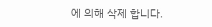에 의해 삭제 합니다.